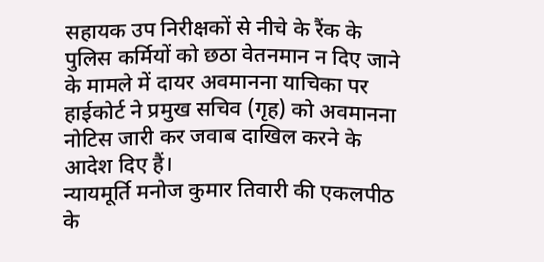सहायक उप निरीक्षकों से नीचे के रैंक के पुलिस कर्मियों को छठा वेतनमान न दिए जाने के मामले में दायर अवमानना याचिका पर हाईकोर्ट ने प्रमुख सचिव (गृह) को अवमानना नोटिस जारी कर जवाब दाखिल करने के आदेश दिए हैं।
न्यायमूर्ति मनोज कुमार तिवारी की एकलपीठ के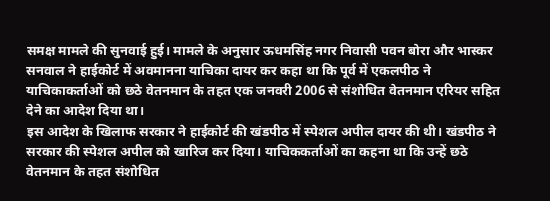समक्ष मामले की सुनवाई हुई। मामले के अनुसार ऊधमसिंह नगर निवासी पवन बोरा और भास्कर सनवाल ने हाईकोर्ट में अवमानना याचिका दायर कर कहा था कि पूर्व में एकलपीठ ने याचिकाकर्ताओं को छठे वेतनमान के तहत एक जनवरी 2006 से संशोधित वेतनमान एरियर सहित देने का आदेश दिया था।
इस आदेश के खिलाफ सरकार ने हाईकोर्ट की खंडपीठ में स्पेशल अपील दायर की थी। खंडपीठ ने सरकार की स्पेशल अपील को खारिज कर दिया। याचिककर्ताओं का कहना था कि उन्हें छठे वेतनमान के तहत संशोधित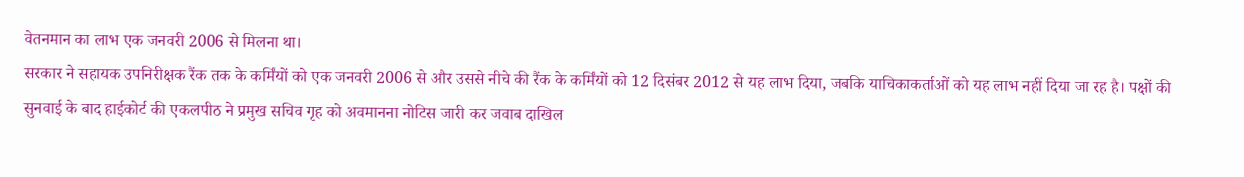वेतनमान का लाभ एक जनवरी 2006 से मिलना था।
सरकार ने सहायक उपनिरीक्षक रैंक तक के कर्मिंयों को एक जनवरी 2006 से और उससे नीचे की रैंक के कर्मिंयों को 12 दिसंबर 2012 से यह लाभ दिया, जबकि याचिकाकर्ताओं को यह लाभ नहीं दिया जा रह है। पक्षों की सुनवाई के बाद हाईकोर्ट की एकलपीठ ने प्रमुख सचिव गृह को अवमानना नोटिस जारी कर जवाब दाखिल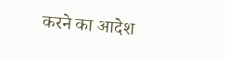करने का आदेश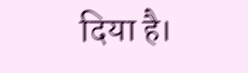दिया है।